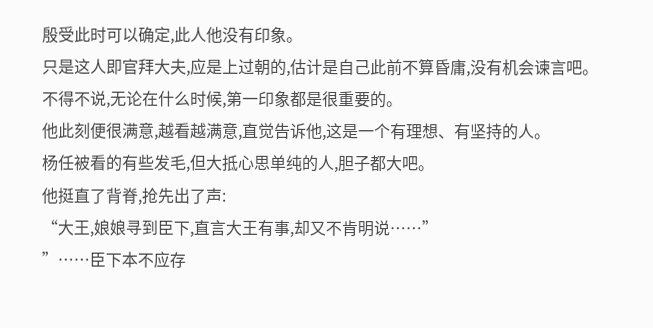殷受此时可以确定,此人他没有印象。
只是这人即官拜大夫,应是上过朝的,估计是自己此前不算昏庸,没有机会谏言吧。
不得不说,无论在什么时候,第一印象都是很重要的。
他此刻便很满意,越看越满意,直觉告诉他,这是一个有理想、有坚持的人。
杨任被看的有些发毛,但大抵心思单纯的人,胆子都大吧。
他挺直了背脊,抢先出了声:
“大王,娘娘寻到臣下,直言大王有事,却又不肯明说……”
”……臣下本不应存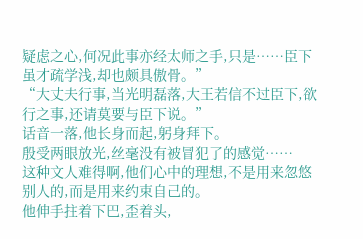疑虑之心,何况此事亦经太师之手,只是……臣下虽才疏学浅,却也颇具傲骨。”
“大丈夫行事,当光明磊落,大王若信不过臣下,欲行之事,还请莫要与臣下说。”
话音一落,他长身而起,躬身拜下。
殷受两眼放光,丝毫没有被冒犯了的感觉……
这种文人难得啊,他们心中的理想,不是用来忽悠别人的,而是用来约束自己的。
他伸手拄着下巴,歪着头,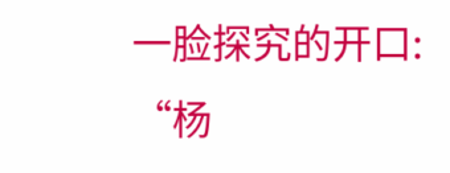一脸探究的开口:
“杨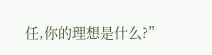任,你的理想是什么?”